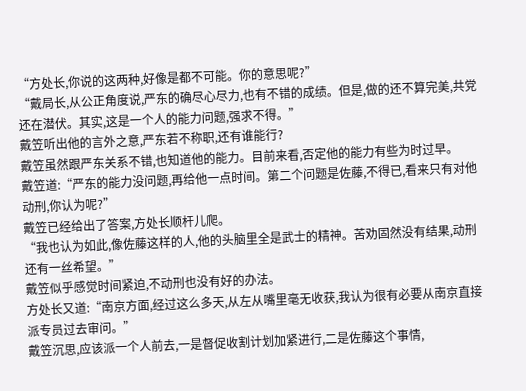“方处长,你说的这两种,好像是都不可能。你的意思呢?”
“戴局长,从公正角度说,严东的确尽心尽力,也有不错的成绩。但是,做的还不算完美,共党还在潜伏。其实,这是一个人的能力问题,强求不得。”
戴笠听出他的言外之意,严东若不称职,还有谁能行?
戴笠虽然跟严东关系不错,也知道他的能力。目前来看,否定他的能力有些为时过早。
戴笠道:“严东的能力没问题,再给他一点时间。第二个问题是佐藤,不得已,看来只有对他动刑,你认为呢?”
戴笠已经给出了答案,方处长顺杆儿爬。
“我也认为如此,像佐藤这样的人,他的头脑里全是武士的精神。苦劝固然没有结果,动刑还有一丝希望。”
戴笠似乎感觉时间紧迫,不动刑也没有好的办法。
方处长又道:“南京方面,经过这么多天,从左从嘴里毫无收获,我认为很有必要从南京直接派专员过去审问。”
戴笠沉思,应该派一个人前去,一是督促收割计划加紧进行,二是佐藤这个事情,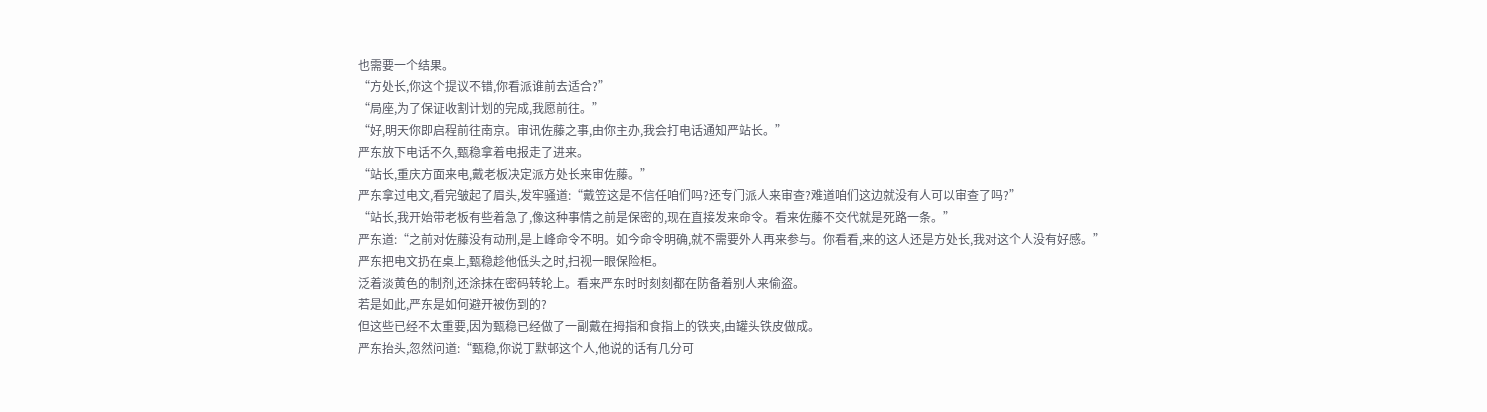也需要一个结果。
“方处长,你这个提议不错,你看派谁前去适合?”
“局座,为了保证收割计划的完成,我愿前往。”
“好,明天你即启程前往南京。审讯佐藤之事,由你主办,我会打电话通知严站长。”
严东放下电话不久,甄稳拿着电报走了进来。
“站长,重庆方面来电,戴老板决定派方处长来审佐藤。”
严东拿过电文,看完皱起了眉头,发牢骚道:“戴笠这是不信任咱们吗?还专门派人来审查?难道咱们这边就没有人可以审查了吗?”
“站长,我开始带老板有些着急了,像这种事情之前是保密的,现在直接发来命令。看来佐藤不交代就是死路一条。”
严东道:“之前对佐藤没有动刑,是上峰命令不明。如今命令明确,就不需要外人再来参与。你看看,来的这人还是方处长,我对这个人没有好感。”
严东把电文扔在桌上,甄稳趁他低头之时,扫视一眼保险柜。
泛着淡黄色的制剂,还涂抹在密码转轮上。看来严东时时刻刻都在防备着别人来偷盗。
若是如此,严东是如何避开被伤到的?
但这些已经不太重要,因为甄稳已经做了一副戴在拇指和食指上的铁夹,由罐头铁皮做成。
严东抬头,忽然问道:“甄稳,你说丁默邨这个人,他说的话有几分可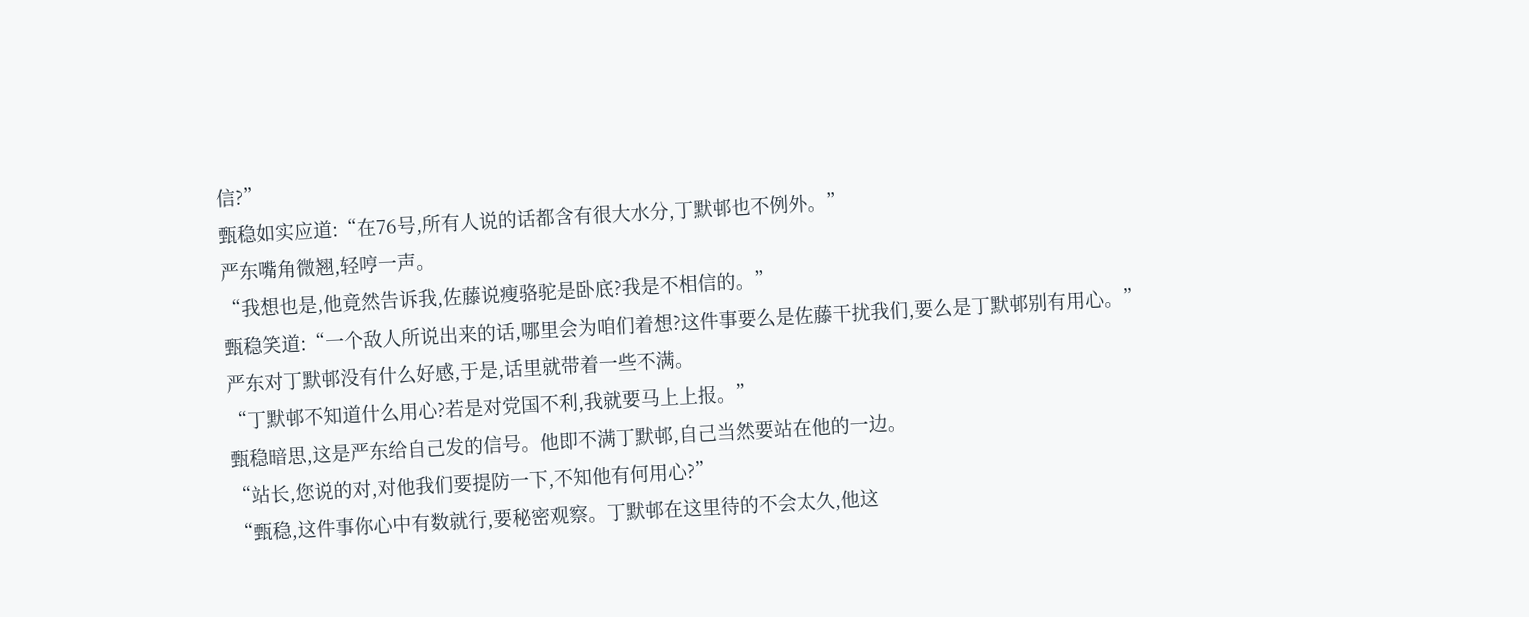信?”
甄稳如实应道:“在76号,所有人说的话都含有很大水分,丁默邨也不例外。”
严东嘴角微翘,轻哼一声。
“我想也是,他竟然告诉我,佐藤说瘦骆驼是卧底?我是不相信的。”
甄稳笑道:“一个敌人所说出来的话,哪里会为咱们着想?这件事要么是佐藤干扰我们,要么是丁默邨别有用心。”
严东对丁默邨没有什么好感,于是,话里就带着一些不满。
“丁默邨不知道什么用心?若是对党国不利,我就要马上上报。”
甄稳暗思,这是严东给自己发的信号。他即不满丁默邨,自己当然要站在他的一边。
“站长,您说的对,对他我们要提防一下,不知他有何用心?”
“甄稳,这件事你心中有数就行,要秘密观察。丁默邨在这里待的不会太久,他这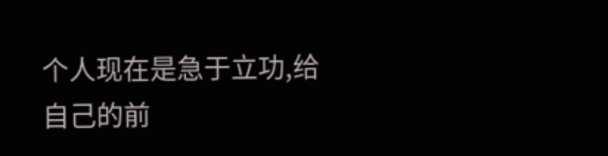个人现在是急于立功,给自己的前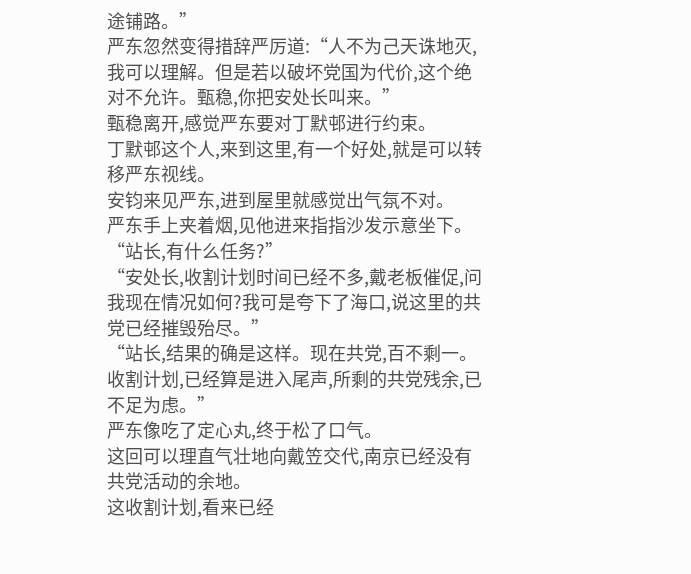途铺路。”
严东忽然变得措辞严厉道:“人不为己天诛地灭,我可以理解。但是若以破坏党国为代价,这个绝对不允许。甄稳,你把安处长叫来。”
甄稳离开,感觉严东要对丁默邨进行约束。
丁默邨这个人,来到这里,有一个好处,就是可以转移严东视线。
安钧来见严东,进到屋里就感觉出气氛不对。
严东手上夹着烟,见他进来指指沙发示意坐下。
“站长,有什么任务?”
“安处长,收割计划时间已经不多,戴老板催促,问我现在情况如何?我可是夸下了海口,说这里的共党已经摧毁殆尽。”
“站长,结果的确是这样。现在共党,百不剩一。收割计划,已经算是进入尾声,所剩的共党残余,已不足为虑。”
严东像吃了定心丸,终于松了口气。
这回可以理直气壮地向戴笠交代,南京已经没有共党活动的余地。
这收割计划,看来已经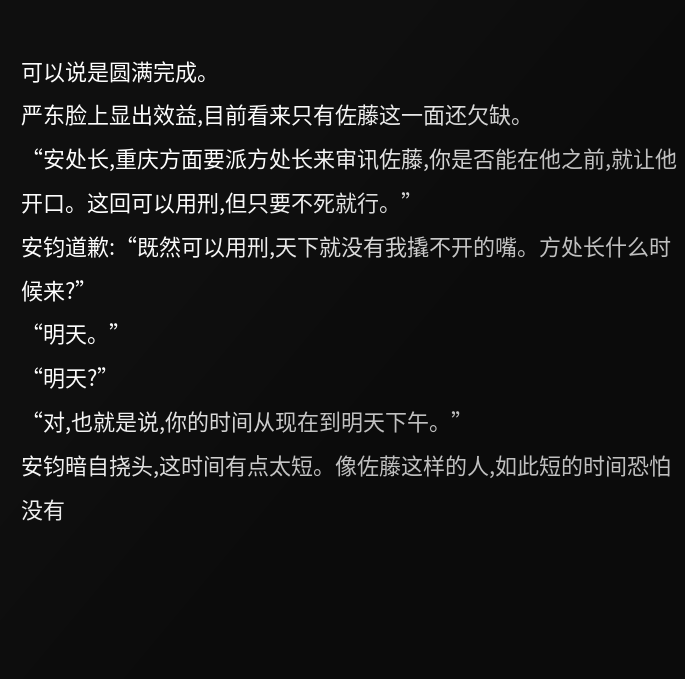可以说是圆满完成。
严东脸上显出效益,目前看来只有佐藤这一面还欠缺。
“安处长,重庆方面要派方处长来审讯佐藤,你是否能在他之前,就让他开口。这回可以用刑,但只要不死就行。”
安钧道歉:“既然可以用刑,天下就没有我撬不开的嘴。方处长什么时候来?”
“明天。”
“明天?”
“对,也就是说,你的时间从现在到明天下午。”
安钧暗自挠头,这时间有点太短。像佐藤这样的人,如此短的时间恐怕没有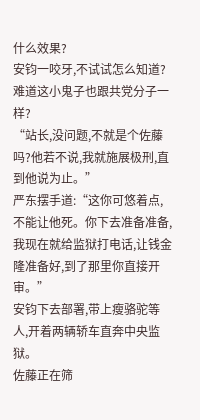什么效果?
安钧一咬牙,不试试怎么知道?难道这小鬼子也跟共党分子一样?
“站长,没问题,不就是个佐藤吗?他若不说,我就施展极刑,直到他说为止。”
严东摆手道:“这你可悠着点,不能让他死。你下去准备准备,我现在就给监狱打电话,让钱金隆准备好,到了那里你直接开审。”
安钧下去部署,带上瘦骆驼等人,开着两辆轿车直奔中央监狱。
佐藤正在筛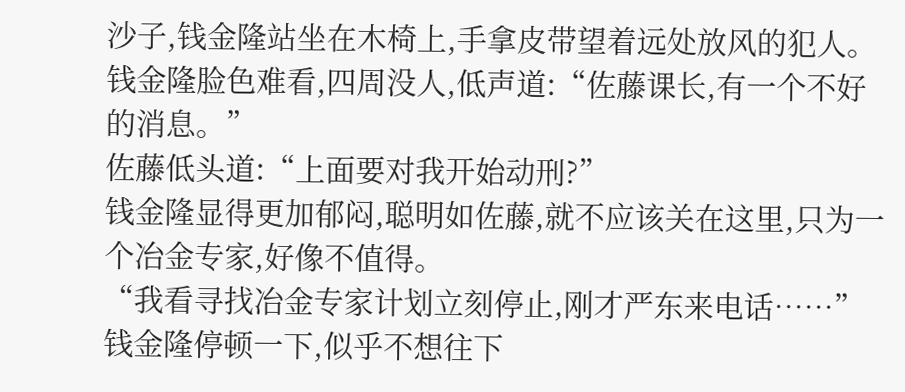沙子,钱金隆站坐在木椅上,手拿皮带望着远处放风的犯人。
钱金隆脸色难看,四周没人,低声道:“佐藤课长,有一个不好的消息。”
佐藤低头道:“上面要对我开始动刑?”
钱金隆显得更加郁闷,聪明如佐藤,就不应该关在这里,只为一个冶金专家,好像不值得。
“我看寻找冶金专家计划立刻停止,刚才严东来电话……”
钱金隆停顿一下,似乎不想往下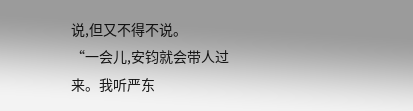说,但又不得不说。
“一会儿,安钧就会带人过来。我听严东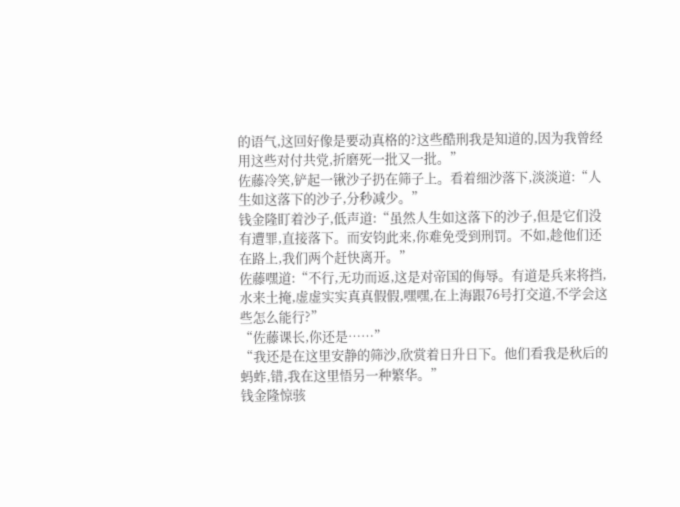的语气,这回好像是要动真格的?这些酷刑我是知道的,因为我曾经用这些对付共党,折磨死一批又一批。”
佐藤冷笑,铲起一锹沙子扔在筛子上。看着细沙落下,淡淡道:“人生如这落下的沙子,分秒减少。”
钱金隆盯着沙子,低声道:“虽然人生如这落下的沙子,但是它们没有遭罪,直接落下。而安钧此来,你难免受到刑罚。不如,趁他们还在路上,我们两个赶快离开。”
佐藤嘿道:“不行,无功而返,这是对帝国的侮辱。有道是兵来将挡,水来土掩,虚虚实实真真假假,嘿嘿,在上海跟76号打交道,不学会这些怎么能行?”
“佐藤课长,你还是……”
“我还是在这里安静的筛沙,欣赏着日升日下。他们看我是秋后的蚂蚱,错,我在这里悟另一种繁华。”
钱金隆惊骇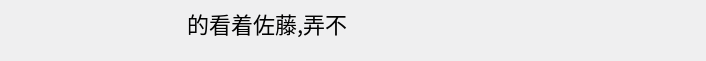的看着佐藤,弄不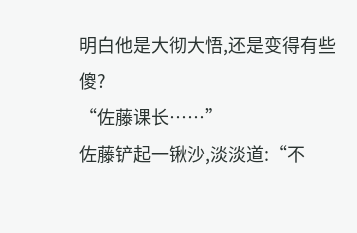明白他是大彻大悟,还是变得有些傻?
“佐藤课长……”
佐藤铲起一锹沙,淡淡道:“不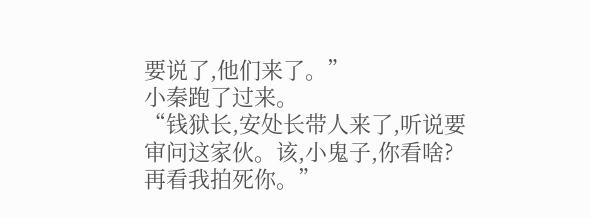要说了,他们来了。”
小秦跑了过来。
“钱狱长,安处长带人来了,听说要审问这家伙。该,小鬼子,你看啥?再看我拍死你。”